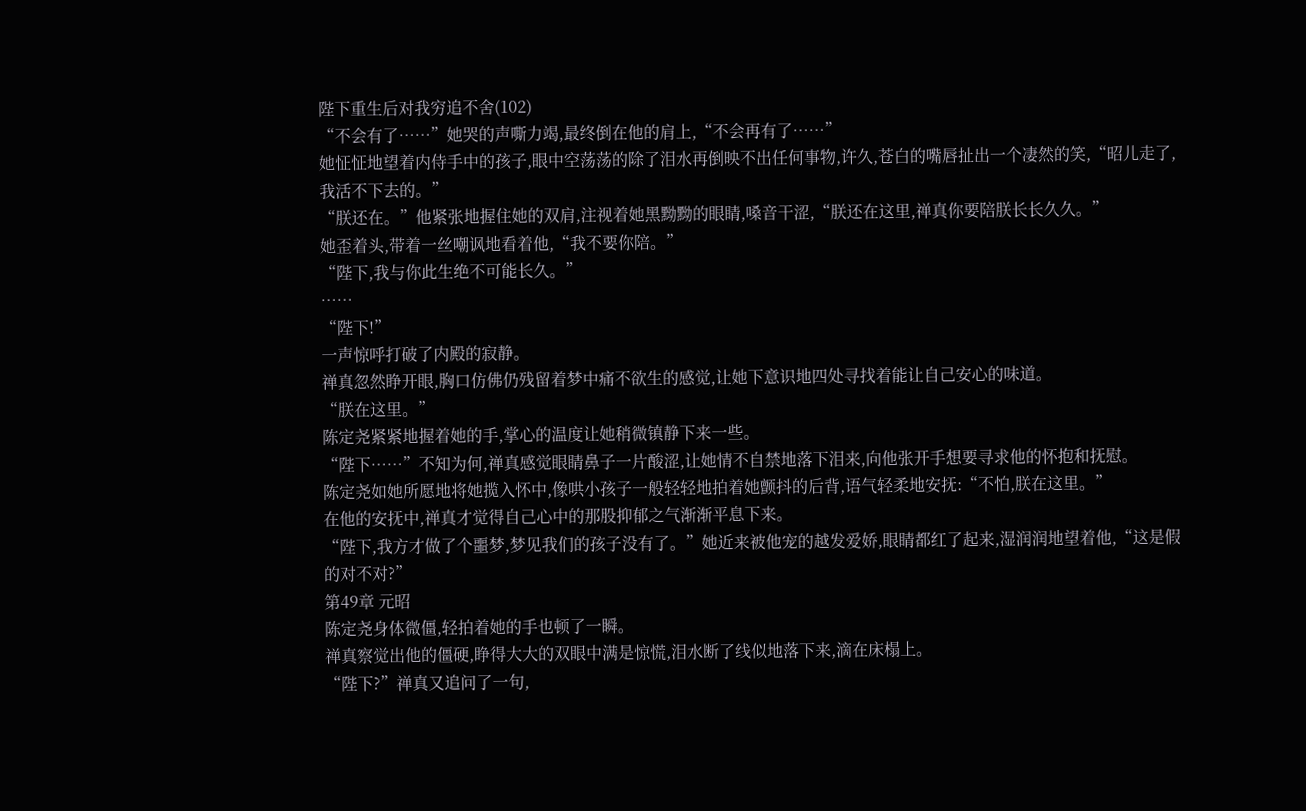陛下重生后对我穷追不舍(102)
“不会有了……”她哭的声嘶力竭,最终倒在他的肩上,“不会再有了……”
她怔怔地望着内侍手中的孩子,眼中空荡荡的除了泪水再倒映不出任何事物,许久,苍白的嘴唇扯出一个凄然的笑,“昭儿走了,我活不下去的。”
“朕还在。”他紧张地握住她的双肩,注视着她黑黝黝的眼睛,嗓音干涩,“朕还在这里,禅真你要陪朕长长久久。”
她歪着头,带着一丝嘲讽地看着他,“我不要你陪。”
“陛下,我与你此生绝不可能长久。”
……
“陛下!”
一声惊呼打破了内殿的寂静。
禅真忽然睁开眼,胸口仿佛仍残留着梦中痛不欲生的感觉,让她下意识地四处寻找着能让自己安心的味道。
“朕在这里。”
陈定尧紧紧地握着她的手,掌心的温度让她稍微镇静下来一些。
“陛下……”不知为何,禅真感觉眼睛鼻子一片酸涩,让她情不自禁地落下泪来,向他张开手想要寻求他的怀抱和抚慰。
陈定尧如她所愿地将她揽入怀中,像哄小孩子一般轻轻地拍着她颤抖的后背,语气轻柔地安抚:“不怕,朕在这里。”
在他的安抚中,禅真才觉得自己心中的那股抑郁之气渐渐平息下来。
“陛下,我方才做了个噩梦,梦见我们的孩子没有了。”她近来被他宠的越发爱娇,眼睛都红了起来,湿润润地望着他,“这是假的对不对?”
第49章 元昭
陈定尧身体微僵,轻拍着她的手也顿了一瞬。
禅真察觉出他的僵硬,睁得大大的双眼中满是惊慌,泪水断了线似地落下来,滴在床榻上。
“陛下?”禅真又追问了一句,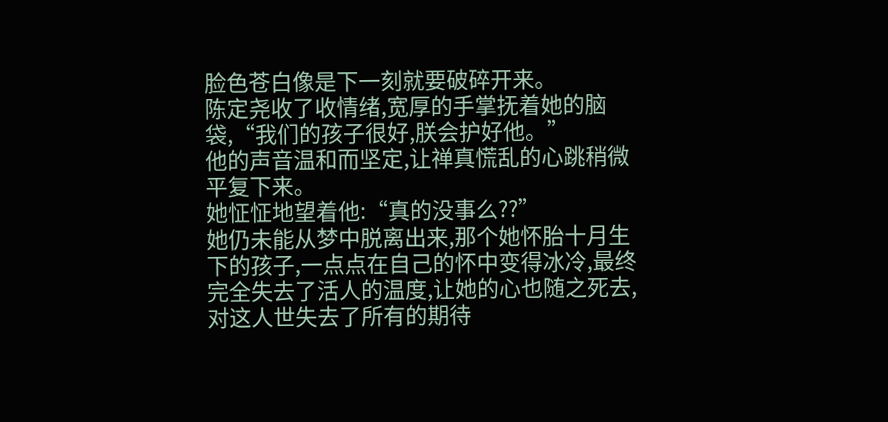脸色苍白像是下一刻就要破碎开来。
陈定尧收了收情绪,宽厚的手掌抚着她的脑袋,“我们的孩子很好,朕会护好他。”
他的声音温和而坚定,让禅真慌乱的心跳稍微平复下来。
她怔怔地望着他:“真的没事么??”
她仍未能从梦中脱离出来,那个她怀胎十月生下的孩子,一点点在自己的怀中变得冰冷,最终完全失去了活人的温度,让她的心也随之死去,对这人世失去了所有的期待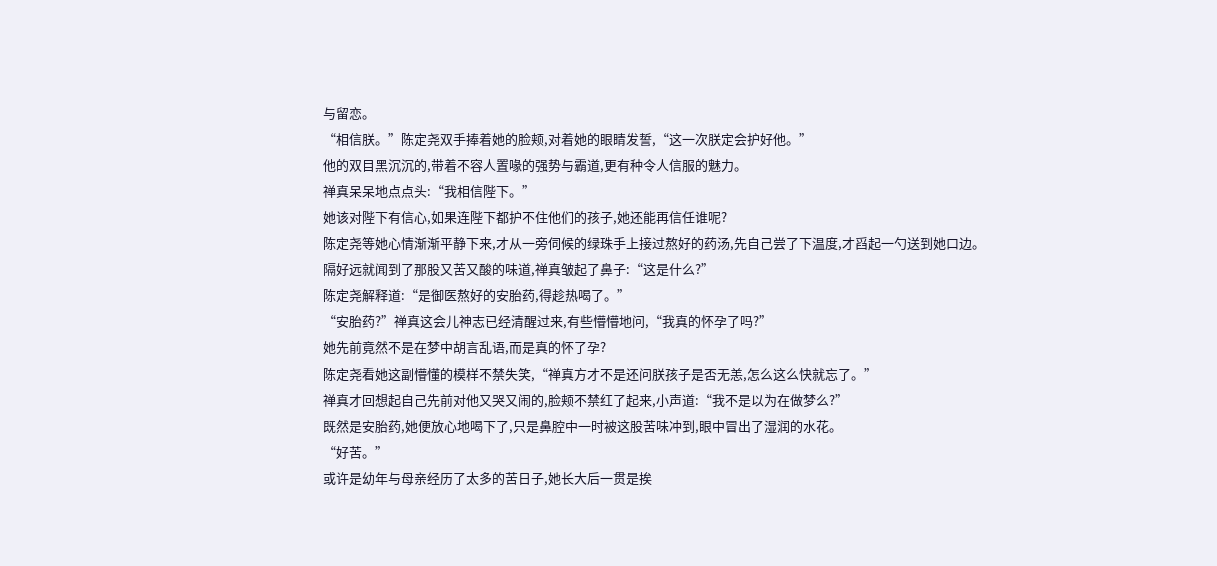与留恋。
“相信朕。”陈定尧双手捧着她的脸颊,对着她的眼睛发誓,“这一次朕定会护好他。”
他的双目黑沉沉的,带着不容人置喙的强势与霸道,更有种令人信服的魅力。
禅真呆呆地点点头:“我相信陛下。”
她该对陛下有信心,如果连陛下都护不住他们的孩子,她还能再信任谁呢?
陈定尧等她心情渐渐平静下来,才从一旁伺候的绿珠手上接过熬好的药汤,先自己尝了下温度,才舀起一勺送到她口边。
隔好远就闻到了那股又苦又酸的味道,禅真皱起了鼻子:“这是什么?”
陈定尧解释道:“是御医熬好的安胎药,得趁热喝了。”
“安胎药?”禅真这会儿神志已经清醒过来,有些懵懵地问,“我真的怀孕了吗?”
她先前竟然不是在梦中胡言乱语,而是真的怀了孕?
陈定尧看她这副懵懂的模样不禁失笑,“禅真方才不是还问朕孩子是否无恙,怎么这么快就忘了。”
禅真才回想起自己先前对他又哭又闹的,脸颊不禁红了起来,小声道:“我不是以为在做梦么?”
既然是安胎药,她便放心地喝下了,只是鼻腔中一时被这股苦味冲到,眼中冒出了湿润的水花。
“好苦。”
或许是幼年与母亲经历了太多的苦日子,她长大后一贯是挨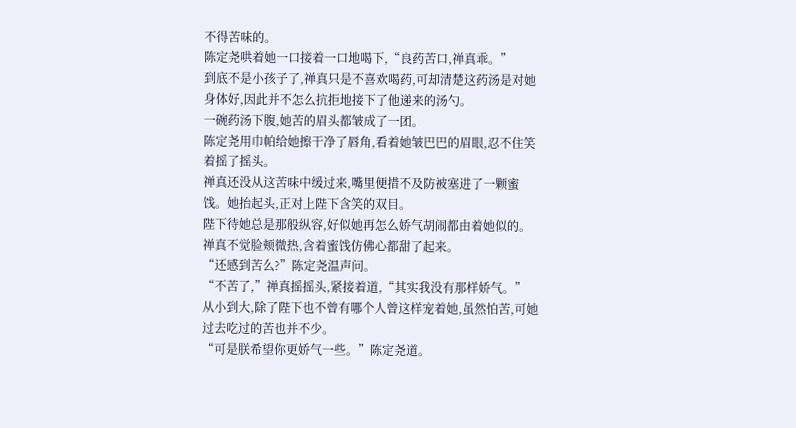不得苦味的。
陈定尧哄着她一口接着一口地喝下,“良药苦口,禅真乖。”
到底不是小孩子了,禅真只是不喜欢喝药,可却清楚这药汤是对她身体好,因此并不怎么抗拒地接下了他递来的汤勺。
一碗药汤下腹,她苦的眉头都皱成了一团。
陈定尧用巾帕给她擦干净了唇角,看着她皱巴巴的眉眼,忍不住笑着摇了摇头。
禅真还没从这苦味中缓过来,嘴里便措不及防被塞进了一颗蜜饯。她抬起头,正对上陛下含笑的双目。
陛下待她总是那般纵容,好似她再怎么娇气胡闹都由着她似的。禅真不觉脸颊微热,含着蜜饯仿佛心都甜了起来。
“还感到苦么?”陈定尧温声问。
“不苦了,”禅真摇摇头,紧接着道,“其实我没有那样娇气。”
从小到大,除了陛下也不曾有哪个人曾这样宠着她,虽然怕苦,可她过去吃过的苦也并不少。
“可是朕希望你更娇气一些。”陈定尧道。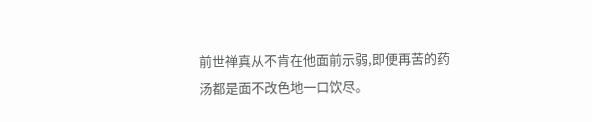前世禅真从不肯在他面前示弱,即便再苦的药汤都是面不改色地一口饮尽。